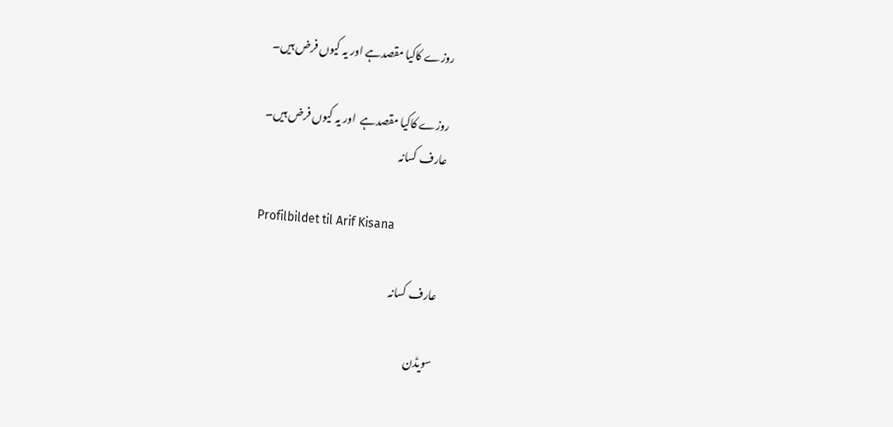روزے کاکیا مقصدہے اور یہ کیوں فرض ہیں۔

روزے کاکیا مقصدہے  اور یہ کیوں فرض ہیں۔
عارف کسانہ

Profilbildet til Arif Kisana

عارف کسانہ

سویڈن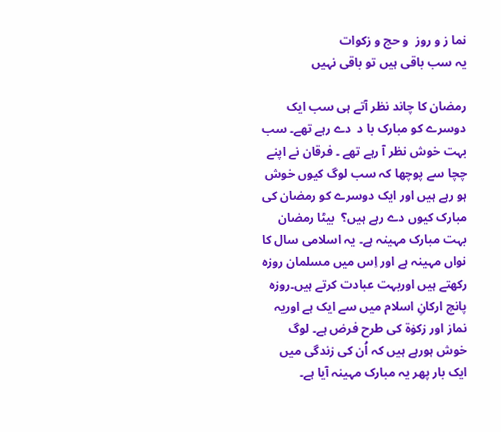نما ز و روز  و حج و زکوات
یہ سب باقی ہیں تو باقی نہیں

رمضان کا چاند نظر آتے ہی سب ایک دوسرے کو مبارک با د  دے رہے تھے۔ سب بہت خوش نظر آ رہے تھے ۔ فرقان نے اپنے چچا سے پوچھا کہ سب لوگ کیوں خوش ہو رہے ہیں اور ایک دوسرے کو رمضان کی مبارک کیوں دے رہے ہیں؟  بیٹا رمضان بہت مبارک مہینہ ہے۔ یہ اسلامی سال کا نواں مہینہ ہے اور اِس میں مسلمان روزہ رکھتے ہیں اوربہت عبادت کرتے ہیں۔روزہ پانچ ارکانِ اسلام میں سے ایک ہے اوریہ نماز اور زکوٰة کی طرح فرض ہے۔ لوگ خوش ہورہے ہیں کہ اُن کی زندگی میں ایک بار پھر یہ مبارک مہینہ آیا ہے۔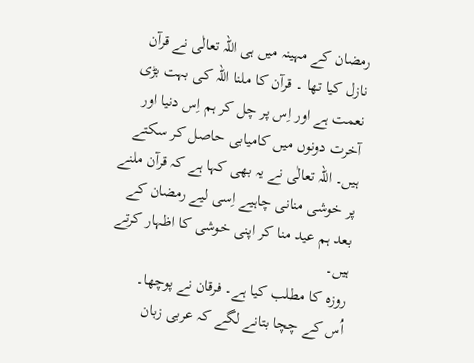رمضان کے مہینہ میں ہی اللہ تعالٰی نے قرآن نازل کیا تھا ۔ قرآن کا ملنا اللہ کی بہت بڑی نعمت ہے اور اِس پر چل کر ہم اِس دنیا اور آخرت دونوں میں کامیابی حاصل کر سکتے ہیں۔ اللہ تعالٰی نے یہ بھی کہا ہے کہ قرآن ملنے پر خوشی منانی چاہیے اِسی لیے رمضان کے بعد ہم عید منا کر اپنی خوشی کا اظہار کرتے ہیں۔
روزہ کا مطلب کیا ہے۔ فرقان نے پوچھا۔
اُس کے چچا بتانے لگے کہ عربی زبان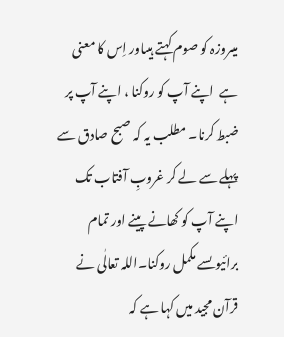میںروزہ کو صوم کہتے ہیںاور اِس کا معنی ہے  اپنے آپ کو روکنا ، اپنے آپ پر ضبط کرنا۔ مطلب یہ کہ صبح صادق سے پہلے سے لے کر غروبِ آفتاب تک  اپنے آپ کو کھانے پینے اور تمام برائیوںسے مکمل روکنا۔اللہ تعالٰی نے قرآن مجید میں کہا ہے کہ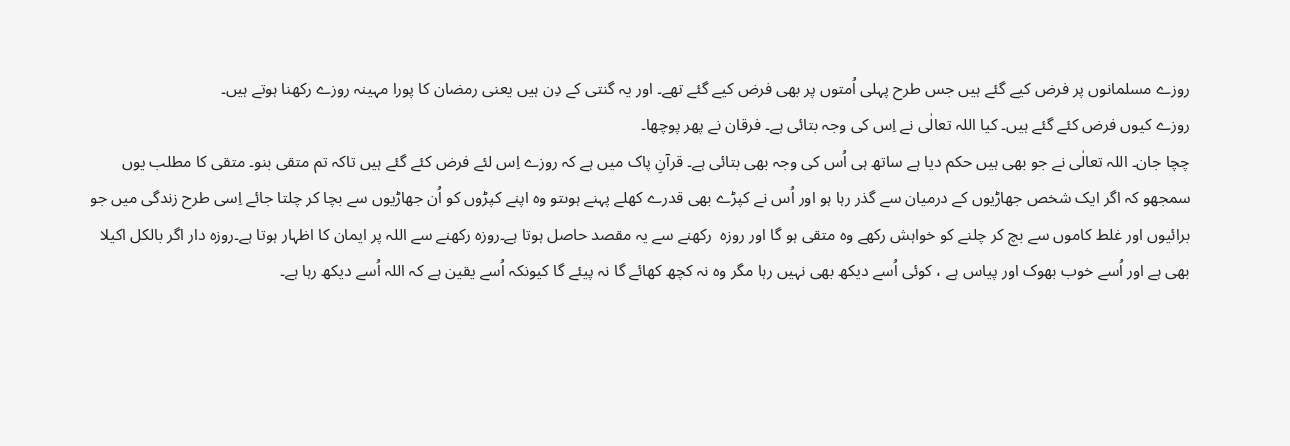روزے مسلمانوں پر فرض کیے گئے ہیں جس طرح پہلی اُمتوں پر بھی فرض کیے گئے تھے۔ اور یہ گنتی کے دِن ہیں یعنی رمضان کا پورا مہینہ روزے رکھنا ہوتے ہیں۔
روزے کیوں فرض کئے گئے ہیں۔ کیا اللہ تعالٰی نے اِس کی وجہ بتائی ہے۔ فرقان نے پھر پوچھا۔
چچا جان۔ اللہ تعالٰی نے جو بھی ہیں حکم دیا ہے ساتھ ہی اُس کی وجہ بھی بتائی ہے۔ قرآنِ پاک میں ہے کہ روزے اِس لئے فرض کئے گئے ہیں تاکہ تم متقی بنو۔ متقی کا مطلب یوں سمجھو کہ اگر ایک شخص جھاڑیوں کے درمیان سے گذر رہا ہو اور اُس نے کپڑے بھی قدرے کھلے پہنے ہوںتو وہ اپنے کپڑوں کو اُن جھاڑیوں سے بچا کر چلتا جائے اِسی طرح زندگی میں جو برائیوں اور غلط کاموں سے بچ کر چلنے کو خواہش رکھے وہ متقی ہو گا اور روزہ  رکھنے سے یہ مقصد حاصل ہوتا ہے۔روزہ رکھنے سے اللہ پر ایمان کا اظہار ہوتا ہے۔روزہ دار اگر بالکل اکیلا بھی ہے اور اُسے خوب بھوک اور پیاس ہے ، کوئی اُسے دیکھ بھی نہیں رہا مگر وہ نہ کچھ کھائے گا نہ پیئے گا کیونکہ اُسے یقین ہے کہ اللہ اُسے دیکھ رہا ہے۔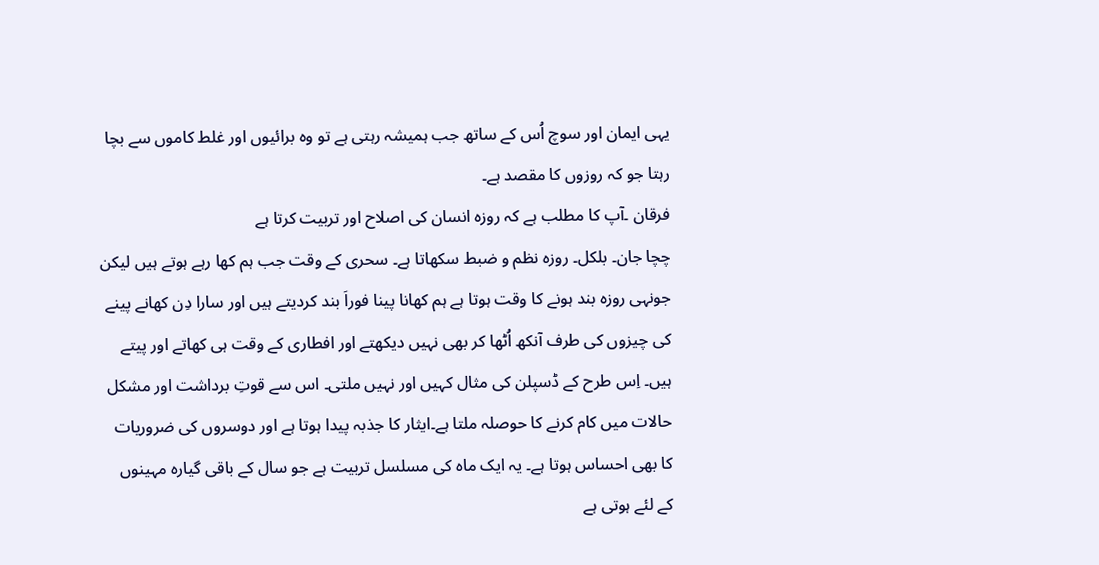یہی ایمان اور سوچ اُس کے ساتھ جب ہمیشہ رہتی ہے تو وہ برائیوں اور غلط کاموں سے بچا رہتا جو کہ روزوں کا مقصد ہے۔
فرقان ۔آپ کا مطلب ہے کہ روزہ انسان کی اصلاح اور تربیت کرتا ہے
چچا جان۔ بلکل۔ روزہ نظم و ضبط سکھاتا ہے۔ سحری کے وقت جب ہم کھا رہے ہوتے ہیں لیکن جونہی روزہ بند ہونے کا وقت ہوتا ہے ہم کھانا پینا فوراَ بند کردیتے ہیں اور سارا دِن کھانے پینے کی چیزوں کی طرف آنکھ اُٹھا کر بھی نہیں دیکھتے اور افطاری کے وقت ہی کھاتے اور پیتے ہیں۔ اِس طرح کے ڈسپلن کی مثال کہیں اور نہیں ملتی۔ اس سے قوتِ برداشت اور مشکل حالات میں کام کرنے کا حوصلہ ملتا ہے۔ایثار کا جذبہ پیدا ہوتا ہے اور دوسروں کی ضروریات کا بھی احساس ہوتا ہے۔ یہ ایک ماہ کی مسلسل تربیت ہے جو سال کے باقی گیارہ مہینوں کے لئے ہوتی ہے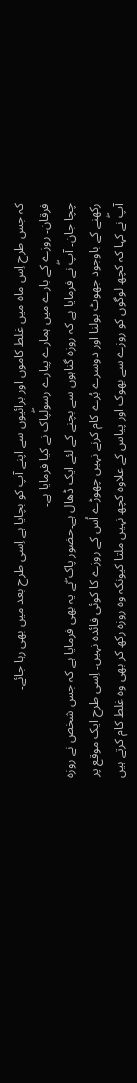کہ جس طرح اِس ماہ میں غلط کاموں اور برائیوں سے اپنے آپ کو بچایا ہے اِسی طرح بعد میں بھی رہا جائے۔
فرقان۔ روزے کے بارے میں ہمارے پیارے رسولۖپاک نے کیا فرمایا ہے۔
چچا جان۔ آپۖ نے فرمایا ہے کہ روزہ گناہوں سے بچنے کے لئے ایک ڈھال ہے۔حضور پاک ۖنے یہ بھی فرمایا ہے کہ جس شخص نے روزہ رکھنے کے باوجود جھوٹ بولنا اور دوسرے بُرے کام کرنے نہیں چھوڑے اُس کے روزے کا کوئی فائدہ نہیں۔ اِسی طرح ایک موقع پر آپۖ نے کہا کہ کچھ لوگوں کو روزے سے بھوک اور پیاس کے علاوہ کچھ نہیں ملتا کیونکہ وہ روزہ رکھ کر بھی وہ غلط کام کرتے ہیں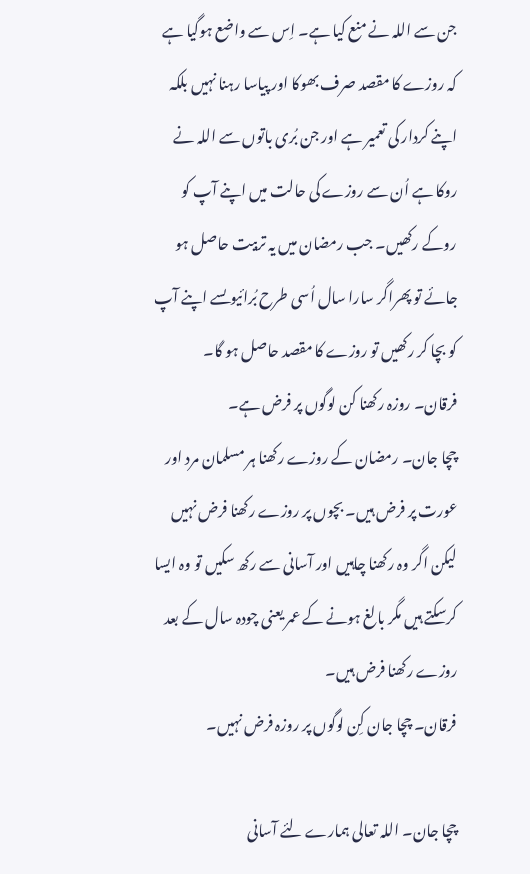جن سے اللہ نے منع کیا ہے۔ اِس سے واضع ہوگیا ہے کہ روزے کا مقصد صرف بھوکا اور پیاسا رہنا نہیں بلکہ اپنے کردار کی تعمیر ہے اور جن بُری باتوں سے اللہ نے روکا ہے اُن سے روزے کی حالت میں اپنے آپ کو روکے رکھیں۔ جب رمضان میں یہ تربیت حاصل ہو جائے تو پھراگر سارا سال اُسی طرح بُرائیوںسے اپنے آپ کو بچا کر رکھیں تو روزے کا مقصد حاصل ہو گا۔
فرقان۔ روزہ رکھنا کن لوگوں پر فرض ہے۔
چچا جان۔ رمضان کے روزے رکھنا ہر مسلمان مرد اور عورت پر فرض ہیں۔ بچوں پر روزے رکھنا فرض نہیں لیکن اگر وہ رکھنا چاہیں اور آسانی سے رکھ سکیں تو وہ ایسا کرسکتے ہیں مگر بالغ ہونے کے عمر یعنی چودہ سال کے بعد روزے رکھنا فرض ہیں۔
فرقان۔ چچا جان کِن لوگوں پر روزہ فرض نہیں۔

چچا جان۔ اللہ تعالی ہمارے لئے آسانی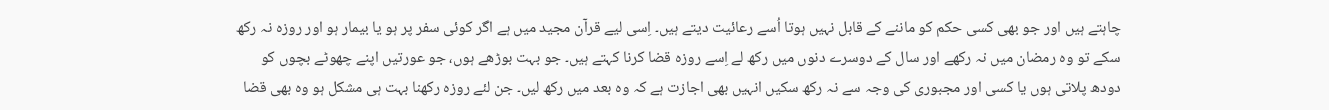چاہتے ہیں اور جو بھی کسی حکم کو ماننے کے قابل نہیں ہوتا اُسے رعائیت دیتے ہیں۔ اِسی لیے قرآن مجید میں ہے اگر کوئی سفر پر ہو یا بیمار ہو اور روزہ نہ رکھ سکے تو وہ رمضان میں نہ رکھے اور سال کے دوسرے دنوں میں رکھ لے اِسے روزہ قضا کرنا کہتے ہیں۔ جو بہت بوڑھے ہوں، جو عورتیں اپنے چھوٹے بچوں کو دودھ پلاتی ہوں یا کسی اور مجبوری کی وجہ سے نہ رکھ سکیں انہیں بھی اجازت ہے کہ وہ بعد میں رکھ لیں۔ جن لئے روزہ رکھنا بہت ہی مشکل ہو وہ بھی قضا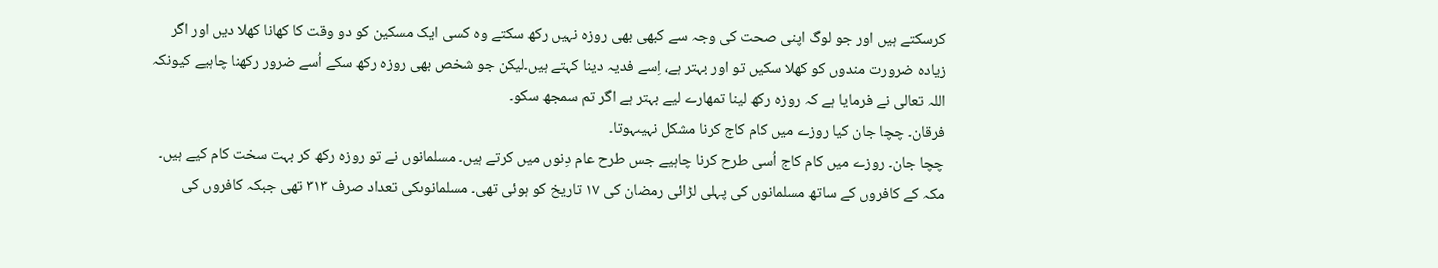کرسکتے ہیں اور جو لوگ اپنی صحت کی وجہ سے کبھی بھی روزہ نہیں رکھ سکتے وہ کسی ایک مسکین کو دو وقت کا کھانا کھلا دیں اور اگر زیادہ ضرورت مندوں کو کھلا سکیں تو اور بہتر ہے، اِسے فدیہ دینا کہتے ہیں۔لیکن جو شخص بھی روزہ رکھ سکے اُسے ضرور رکھنا چاہیے کیونکہ اللہ تعالی نے فرمایا ہے کہ روزہ رکھ لینا تمھارے لیے بہتر ہے اگر تم سمجھ سکو۔
فرقان۔ چچا جان کیا روزے میں کام کاج کرنا مشکل نہیںہوتا۔
چچا جان۔ روزے میں کام کاج اُسی طرح کرنا چاہیے جس طرح عام دِنوں میں کرتے ہیں۔ مسلمانوں نے تو روزہ رکھ کر بہت سخت کام کیے ہیں۔ مکہ کے کافروں کے ساتھ مسلمانوں کی پہلی لڑائی رمضان کی ١٧ تاریخ کو ہوئی تھی۔ مسلمانوںکی تعداد صرف ٣١٣ تھی جبکہ کافروں کی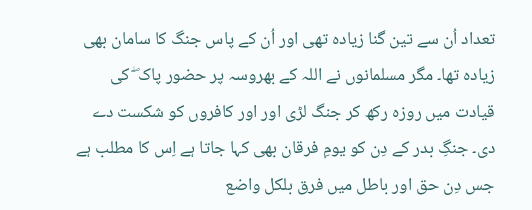تعداد اُن سے تین گنا زیادہ تھی اور اُن کے پاس جنگ کا سامان بھی زیادہ تھا۔ مگر مسلمانوں نے اللہ کے بھروسہ پر حضور پاک ۖ کی قیادت میں روزہ رکھ کر جنگ لڑی اور اور کافروں کو شکست دے دی۔ جنگِ بدر کے دِن کو یومِ فرقان بھی کہا جاتا ہے اِس کا مطلب ہے جس دِن حق اور باطل میں فرق بلکل واضع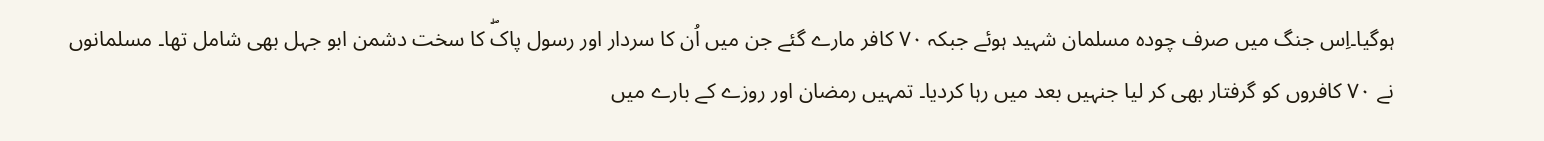ہوگیا۔اِس جنگ میں صرف چودہ مسلمان شہید ہوئے جبکہ ٧٠ کافر مارے گئے جن میں اُن کا سردار اور رسول پاکۖ کا سخت دشمن ابو جہل بھی شامل تھا۔ مسلمانوں نے ٧٠ کافروں کو گرفتار بھی کر لیا جنہیں بعد میں رہا کردیا۔ تمہیں رمضان اور روزے کے بارے میں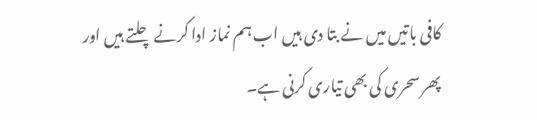کافی باتیں میں نے بتا دی ہیں اب ہم نماز ادا کرنے چلتے ہیں اور پھر سحری کی بھی تیاری کرنی ہے۔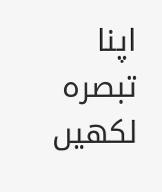اپنا تبصرہ لکھیں